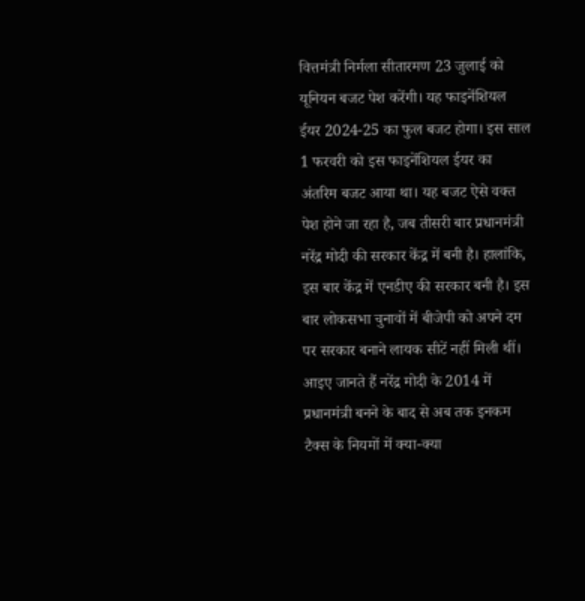वित्तमंत्री निर्मला सीतारमण 23 जुलाई को यूनियन बजट पेश करेंगी। यह फाइनेंशियल ईयर 2024-25 का फुल बजट होगा। इस साल 1 फरवरी को इस फाइनेंशियल ईयर का अंतरिम बजट आया था। यह बजट ऐसे वक्त पेश होने जा रहा है, जब तीसरी बार प्रधानमंत्री नरेंद्र मोदी की सरकार केंद्र में बनी है। हालांकि, इस बार केंद्र में एनडीए की सरकार बनी है। इस बार लोकसभा चुनावों में बीजेपी को अपने दम पर सरकार बनाने लायक सीटें नहीं मिली थीं। आइए जानते हैं नरेंद्र मोदी के 2014 में प्रधानमंत्री बनने के बाद से अब तक इनकम टैक्स के नियमों में क्या-क्या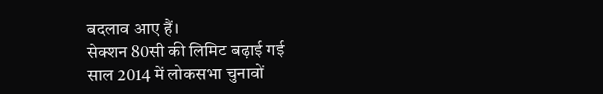बदलाव आए हैं।
सेक्शन 80सी की लिमिट बढ़ाई गई
साल 2014 में लोकसभा चुनावों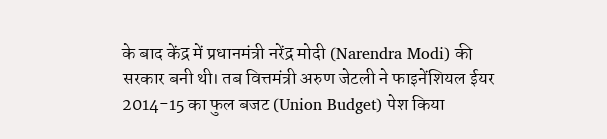के बाद केंद्र में प्रधानमंत्री नरेंद्र मोदी (Narendra Modi) की सरकार बनी थी। तब वित्तमंत्री अरुण जेटली ने फाइनेंशियल ईयर 2014-15 का फुल बजट (Union Budget) पेश किया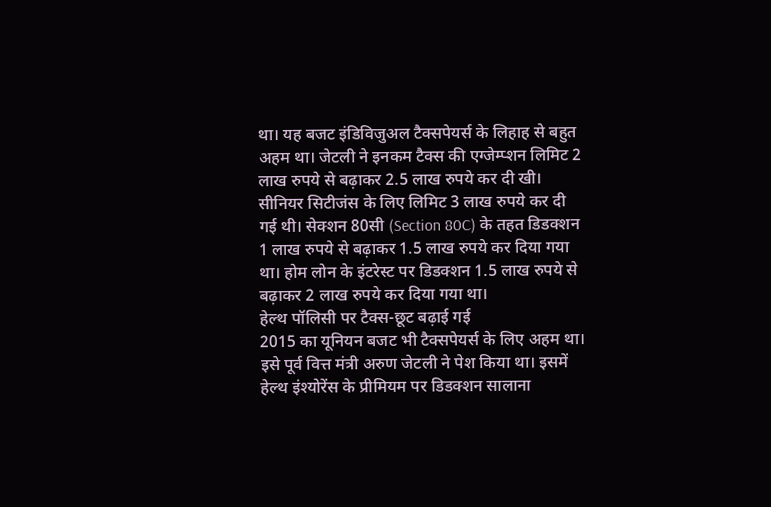था। यह बजट इंडिविजुअल टैक्सपेयर्स के लिहाह से बहुत अहम था। जेटली ने इनकम टैक्स की एग्जेम्प्शन लिमिट 2 लाख रुपये से बढ़ाकर 2.5 लाख रुपये कर दी खी। सीनियर सिटीजंस के लिए लिमिट 3 लाख रुपये कर दी गई थी। सेक्शन 80सी (Section 80C) के तहत डिडक्शन 1 लाख रुपये से बढ़ाकर 1.5 लाख रुपये कर दिया गया था। होम लोन के इंटरेस्ट पर डिडक्शन 1.5 लाख रुपये से बढ़ाकर 2 लाख रुपये कर दिया गया था।
हेल्थ पॉलिसी पर टैक्स-छूट बढ़ाई गई
2015 का यूनियन बजट भी टैक्सपेयर्स के लिए अहम था। इसे पूर्व वित्त मंत्री अरुण जेटली ने पेश किया था। इसमें हेल्थ इंश्योरेंस के प्रीमियम पर डिडक्शन सालाना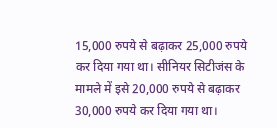15,000 रुपये से बढ़ाकर 25,000 रुपये कर दिया गया था। सीनियर सिटीजंस के मामले में इसे 20,000 रुपये से बढ़ाकर 30,000 रुपये कर दिया गया था।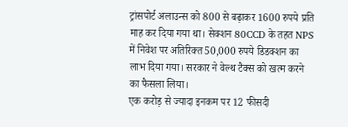ट्रांसपोर्ट अलाउन्स को 800 से बढ़ाकर 1600 रुपये प्रति माह कर दिया गया था। सेक्शन 80CCD के तहत NPS में निवेश पर अतिरिक्त 50,000 रुपये डिडक्शन का लाभ दिया गया। सरकार ने वेल्थ टैक्स को खत्म करने का फैसला लिया।
एक करोड़ से ज्यादा इनकम पर 12 फीसदी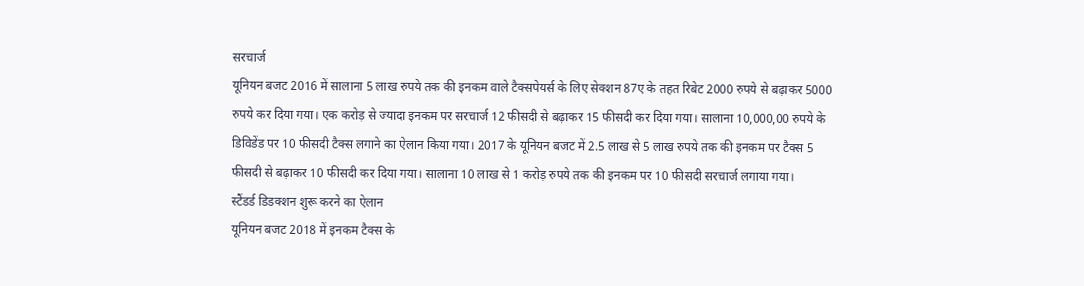सरचार्ज
यूनियन बजट 2016 में सालाना 5 लाख रुपये तक की इनकम वाले टैक्सपेयर्स के लिए सेक्शन 87ए के तहत रिबेट 2000 रुपये से बढ़ाकर 5000 रुपये कर दिया गया। एक करोड़ से ज्यादा इनकम पर सरचार्ज 12 फीसदी से बढ़ाकर 15 फीसदी कर दिया गया। सालाना 10,000,00 रुपये के डिविडेंड पर 10 फीसदी टैक्स लगाने का ऐलान किया गया। 2017 के यूनियन बजट में 2.5 लाख से 5 लाख रुपये तक की इनकम पर टैक्स 5 फीसदी से बढ़ाकर 10 फीसदी कर दिया गया। सालाना 10 लाख से 1 करोड़ रुपये तक की इनकम पर 10 फीसदी सरचार्ज लगाया गया।
स्टैंडर्ड डिडक्शन शुरू करने का ऐलान
यूनियन बजट 2018 में इनकम टैक्स के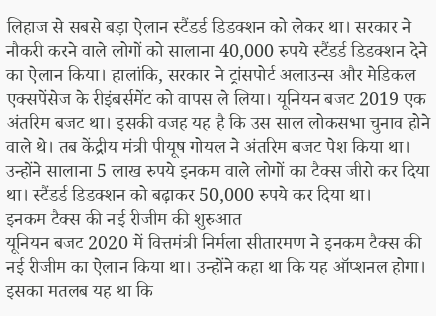लिहाज से सबसे बड़ा ऐलान स्टैंडर्ड डिडक्शन को लेकर था। सरकार ने नौकरी करने वाले लोगों को सालाना 40,000 रुपये स्टैंडर्ड डिडक्शन देने का ऐलान किया। हालांकि, सरकार ने ट्रांसपोर्ट अलाउन्स और मेडिकल एक्सपेंसेज के रीइंबर्समेंट को वापस ले लिया। यूनियन बजट 2019 एक अंतरिम बजट था। इसकी वजह यह है कि उस साल लोकसभा चुनाव होने वाले थे। तब केंद्रीय मंत्री पीयूष गोयल ने अंतरिम बजट पेश किया था। उन्होंने सालाना 5 लाख रुपये इनकम वाले लोगों का टैक्स जीरो कर दिया था। स्टैंडर्ड डिडक्शन को बढ़ाकर 50,000 रुपये कर दिया था।
इनकम टैक्स की नई रीजीम की शुरुआत
यूनियन बजट 2020 में वित्तमंत्री निर्मला सीतारमण ने इनकम टैक्स की नई रीजीम का ऐलान किया था। उन्होंने कहा था कि यह ऑप्शनल होगा। इसका मतलब यह था कि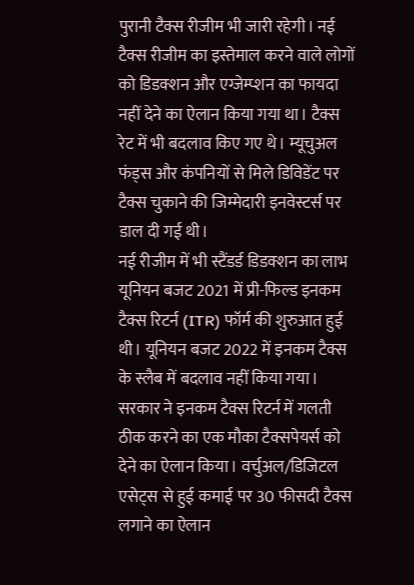पुरानी टैक्स रीजीम भी जारी रहेगी। नई टैक्स रीजीम का इस्तेमाल करने वाले लोगों को डिडक्शन और एग्जेम्प्शन का फायदा नहीं देने का ऐलान किया गया था। टैक्स रेट में भी बदलाव किए गए थे। म्यूचुअल फंड्स और कंपनियों से मिले डिविडेंट पर टैक्स चुकाने की जिम्मेदारी इनवेस्टर्स पर डाल दी गई थी।
नई रीजीम में भी स्टैंडर्ड डिडक्शन का लाभ
यूनियन बजट 2021 में प्री-फिल्ड इनकम टैक्स रिटर्न (ITR) फॉर्म की शुरुआत हुई थी। यूनियन बजट 2022 में इनकम टैक्स के स्लैब में बदलाव नहीं किया गया। सरकार ने इनकम टैक्स रिटर्न में गलती ठीक करने का एक मौका टैक्सपेयर्स को देने का ऐलान किया। वर्चुअल/डिजिटल एसेट्स से हुई कमाई पर 30 फीसदी टैक्स लगाने का ऐलान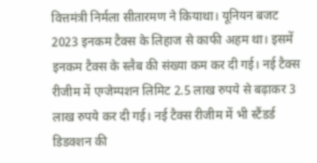वित्तमंत्री निर्मला सीतारमण ने कियाथा। यूनियन बजट 2023 इनकम टैक्स के लिहाज से काफी अहम था। इसमें इनकम टैक्स के स्लैब की संख्या कम कर दी गई। नई टैक्स रीजीम में एग्जेम्पशन लिमिट 2.5 लाख रुपये से बढ़ाकर 3 लाख रुपये कर दी गई। नई टैक्स रीजीम में भी स्टैंडर्ड डिडक्शन की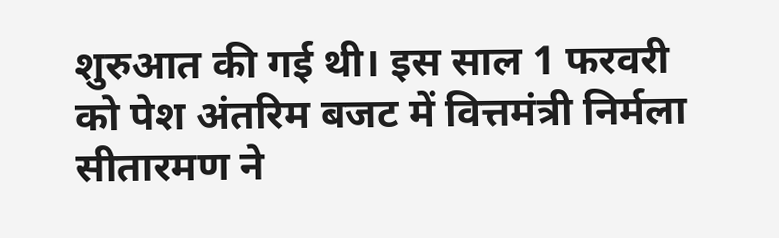शुरुआत की गई थी। इस साल 1 फरवरी को पेश अंतरिम बजट में वित्तमंत्री निर्मला सीतारमण ने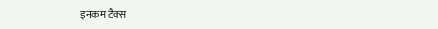इनकम टैक्स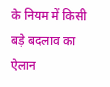के नियम में किसी बड़े बदलाव का ऐलान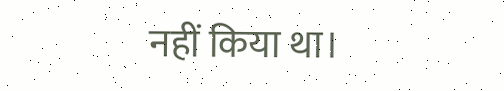नहीं किया था।